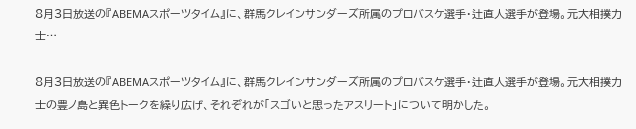8月3日放送の『ABEMAスポーツタイム』に、群馬クレインサンダーズ所属のプロバスケ選手・辻直人選手が登場。元大相撲力士…

8月3日放送の『ABEMAスポーツタイム』に、群馬クレインサンダーズ所属のプロバスケ選手・辻直人選手が登場。元大相撲力士の豊ノ島と異色トークを繰り広げ、それぞれが「スゴいと思ったアスリート」について明かした。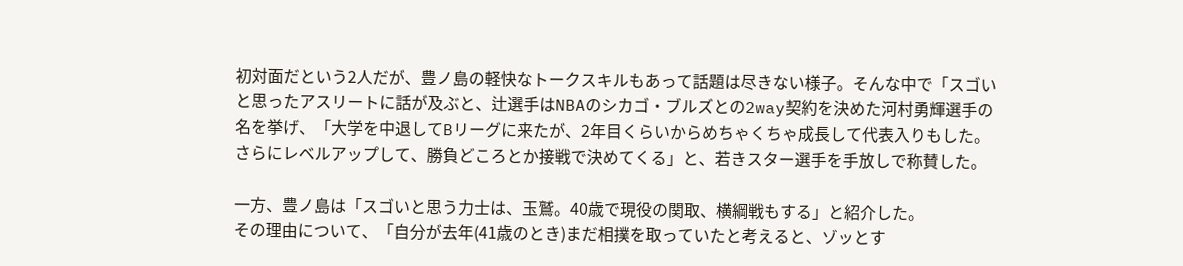初対面だという2人だが、豊ノ島の軽快なトークスキルもあって話題は尽きない様子。そんな中で「スゴいと思ったアスリートに話が及ぶと、辻選手はNBAのシカゴ・ブルズとの2way契約を決めた河村勇輝選手の名を挙げ、「大学を中退してBリーグに来たが、2年目くらいからめちゃくちゃ成長して代表入りもした。さらにレベルアップして、勝負どころとか接戦で決めてくる」と、若きスター選手を手放しで称賛した。

一方、豊ノ島は「スゴいと思う力士は、玉鷲。40歳で現役の関取、横綱戦もする」と紹介した。
その理由について、「自分が去年(41歳のとき)まだ相撲を取っていたと考えると、ゾッとす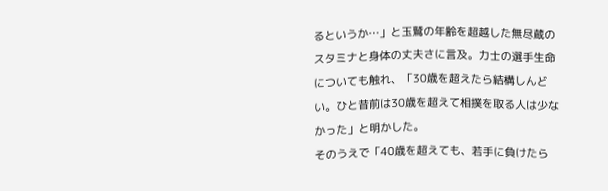るというか…」と玉鷲の年齢を超越した無尽蔵のスタミナと身体の丈夫さに言及。力士の選手生命についても触れ、「30歳を超えたら結構しんどい。ひと昔前は30歳を超えて相撲を取る人は少なかった」と明かした。
そのうえで「40歳を超えても、若手に負けたら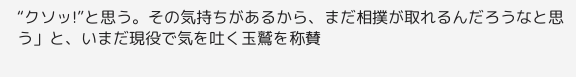“クソッ!”と思う。その気持ちがあるから、まだ相撲が取れるんだろうなと思う」と、いまだ現役で気を吐く玉鷲を称賛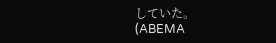していた。
(ABEMA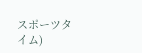スポーツタイム)